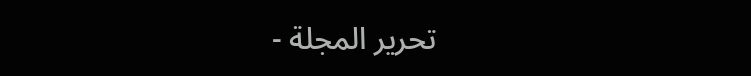تحرير المجلة -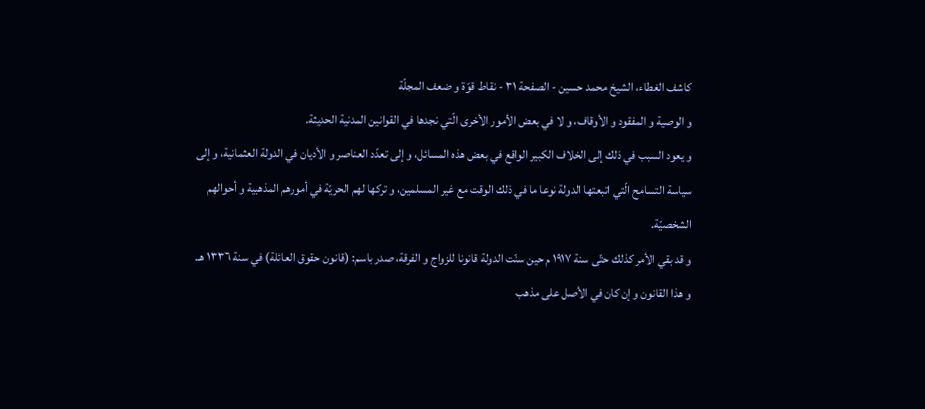كاشف الغطاء، الشيخ محمد حسين - الصفحة ٣١ - نقاط قوّة و ضعف المجلّة
و الوصية و المفقود و الأوقاف، و لا في بعض الأمور الأخرى الّتي نجدها في القوانين المدنية الحديثة.
و يعود السبب في ذلك إلى الخلاف الكبير الواقع في بعض هذه المسائل، و إلى تعدّد العناصر و الأديان في الدولة العثمانية، و إلى سياسة التسامح الّتي اتبعتها الدولة نوعا ما في ذلك الوقت مع غير المسلمين، و تركها لهم الحريّة في أمورهم المذهبية و أحوالهم الشخصيّة.
و قد بقي الأمر كذلك حتّى سنة ١٩١٧ م حين سنّت الدولة قانونا للزواج و الفرقة، صدر باسم: (قانون حقوق العائلة) في سنة ١٣٣٦ هـ.
و هذا القانون و إن كان في الأصل على مذهب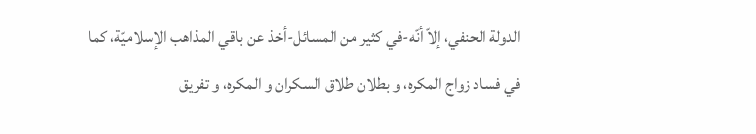الدولة الحنفي، إلاّ أنّه-في كثير من المسائل-أخذ عن باقي المذاهب الإسلاميّة، كما في فساد زواج المكره، و بطلان طلاق السكران و المكره، و تفريق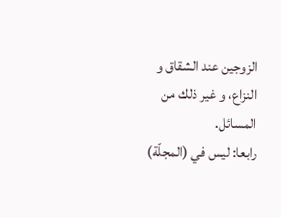الزوجين عند الشقاق و النزاع، و غير ذلك من المسائل.
رابعا: ليس في (المجلّة)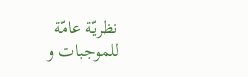نظريّة عامّة للموجبات و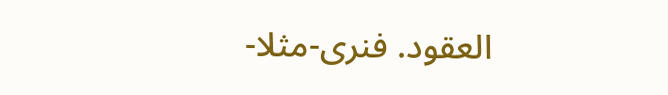العقود. فنرى-مثلا-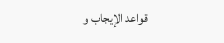قواعد الإيجاب و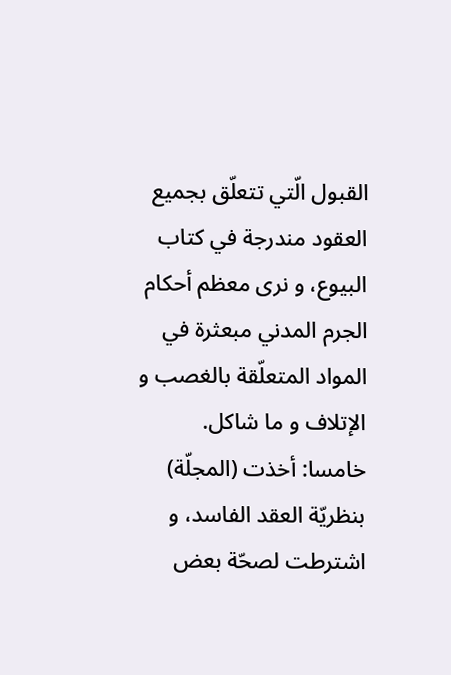القبول الّتي تتعلّق بجميع العقود مندرجة في كتاب البيوع، و نرى معظم أحكام الجرم المدني مبعثرة في المواد المتعلّقة بالغصب و الإتلاف و ما شاكل.
خامسا: أخذت (المجلّة) بنظريّة العقد الفاسد، و اشترطت لصحّة بعض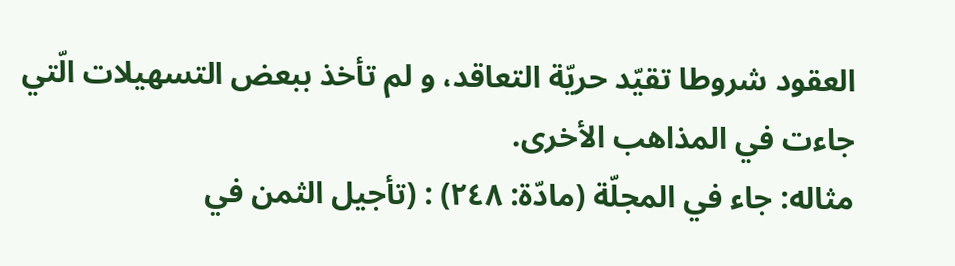العقود شروطا تقيّد حريّة التعاقد، و لم تأخذ ببعض التسهيلات الّتي جاءت في المذاهب الأخرى.
مثاله: جاء في المجلّة (مادّة: ٢٤٨) : (تأجيل الثمن في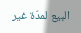البيع لمدّة غير